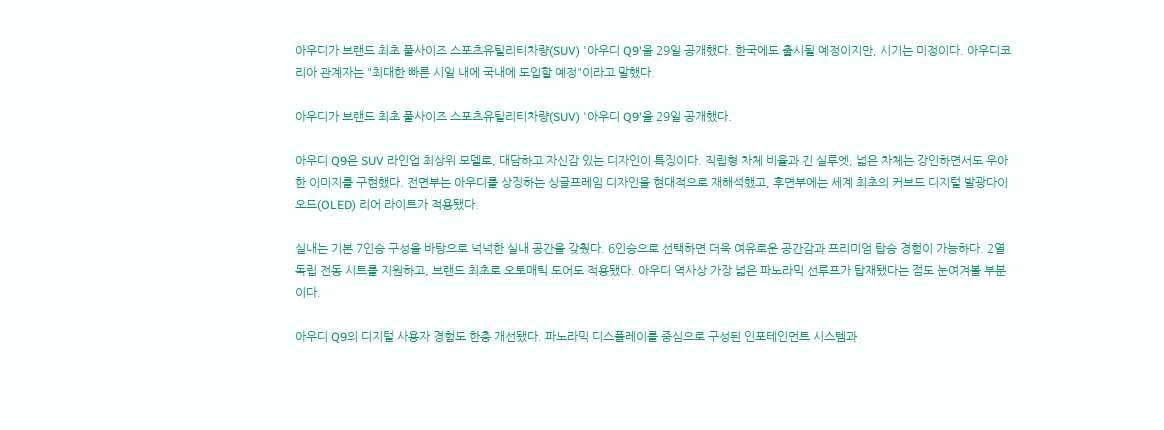아우디가 브랜드 최초 풀사이즈 스포츠유틸리티차량(SUV) '아우디 Q9'을 29일 공개했다. 한국에도 출시될 예정이지만, 시기는 미정이다. 아우디코리아 관계자는 "최대한 빠른 시일 내에 국내에 도입할 예정"이라고 말했다.

아우디가 브랜드 최초 풀사이즈 스포츠유틸리티차량(SUV) '아우디 Q9'을 29일 공개했다.

아우디 Q9은 SUV 라인업 최상위 모델로, 대담하고 자신감 있는 디자인이 특징이다. 직립형 차체 비율과 긴 실루엣, 넓은 차체는 강인하면서도 우아한 이미지를 구현했다. 전면부는 아우디를 상징하는 싱글프레임 디자인을 현대적으로 재해석했고, 후면부에는 세계 최초의 커브드 디지털 발광다이오드(OLED) 리어 라이트가 적용됐다.

실내는 기본 7인승 구성을 바탕으로 넉넉한 실내 공간을 갖췄다. 6인승으로 선택하면 더욱 여유로운 공간감과 프리미엄 탑승 경험이 가능하다. 2열 독립 전동 시트를 지원하고, 브랜드 최초로 오토매틱 도어도 적용됐다. 아우디 역사상 가장 넓은 파노라믹 선루프가 탑재됐다는 점도 눈여겨볼 부분이다.

아우디 Q9의 디지털 사용자 경험도 한층 개선됐다. 파노라믹 디스플레이를 중심으로 구성된 인포테인먼트 시스템과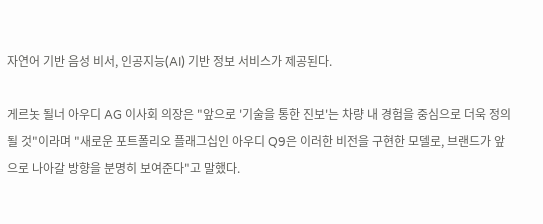자연어 기반 음성 비서, 인공지능(AI) 기반 정보 서비스가 제공된다.

게르놋 될너 아우디 AG 이사회 의장은 "앞으로 '기술을 통한 진보'는 차량 내 경험을 중심으로 더욱 정의될 것"이라며 "새로운 포트폴리오 플래그십인 아우디 Q9은 이러한 비전을 구현한 모델로, 브랜드가 앞으로 나아갈 방향을 분명히 보여준다"고 말했다.